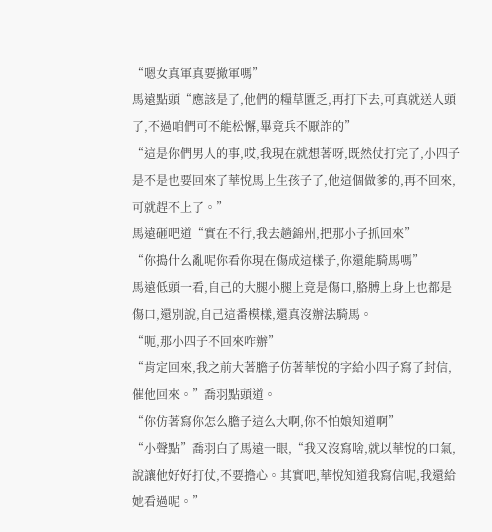“嗯女真軍真要撤軍嗎”
馬遠點頭“應該是了,他們的糧草匱乏,再打下去,可真就送人頭了,不過咱們可不能松懈,畢竟兵不厭詐的”
“這是你們男人的事,哎,我現在就想著呀,既然仗打完了,小四子是不是也要回來了華悅馬上生孩子了,他這個做爹的,再不回來,可就趕不上了。”
馬遠砸吧道“實在不行,我去趟錦州,把那小子抓回來”
“你搗什么亂呢你看你現在傷成這樣子,你還能騎馬嗎”
馬遠低頭一看,自己的大腿小腿上竟是傷口,胳膊上身上也都是傷口,還別說,自己這番模樣,還真沒辦法騎馬。
“呃,那小四子不回來咋辦”
“肯定回來,我之前大著膽子仿著華悅的字給小四子寫了封信,催他回來。”喬羽點頭道。
“你仿著寫你怎么膽子這么大啊,你不怕娘知道啊”
“小聲點”喬羽白了馬遠一眼,“我又沒寫啥,就以華悅的口氣,說讓他好好打仗,不要擔心。其實吧,華悅知道我寫信呢,我還給她看過呢。”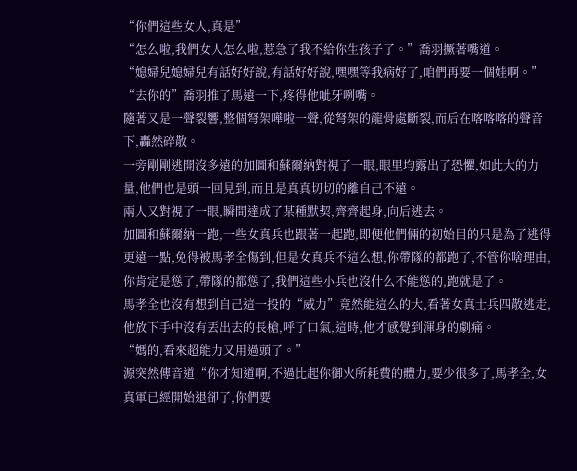“你們這些女人,真是”
“怎么啦,我們女人怎么啦,惹急了我不給你生孩子了。”喬羽撅著嘴道。
“媳婦兒媳婦兒有話好好說,有話好好說,嘿嘿等我病好了,咱們再要一個娃啊。”
“去你的”喬羽推了馬遠一下,疼得他呲牙咧嘴。
隨著又是一聲裂響,整個弩架嘩啦一聲,從弩架的龍骨處斷裂,而后在喀喀喀的聲音下,轟然碎散。
一旁剛剛逃開沒多遠的加圖和蘇爾納對視了一眼,眼里均露出了恐懼,如此大的力量,他們也是頭一回見到,而且是真真切切的離自己不遠。
兩人又對視了一眼,瞬間達成了某種默契,齊齊起身,向后逃去。
加圖和蘇爾納一跑,一些女真兵也跟著一起跑,即便他們倆的初始目的只是為了逃得更遠一點,免得被馬孝全傷到,但是女真兵不這么想,你帶隊的都跑了,不管你啥理由,你肯定是慫了,帶隊的都慫了,我們這些小兵也沒什么不能慫的,跑就是了。
馬孝全也沒有想到自己這一投的“威力”竟然能這么的大,看著女真士兵四散逃走,他放下手中沒有丟出去的長槍,呼了口氣,這時,他才感覺到渾身的劇痛。
“媽的,看來超能力又用過頭了。”
源突然傳音道“你才知道啊,不過比起你御火所耗費的體力,要少很多了,馬孝全,女真軍已經開始退卻了,你們要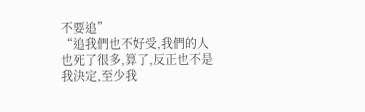不要追”
“追我們也不好受,我們的人也死了很多,算了,反正也不是我決定,至少我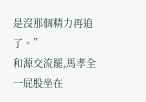是沒那個精力再追了。”
和源交流罷,馬孝全一屁股坐在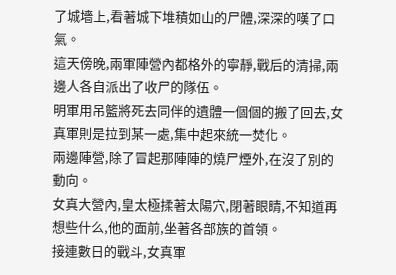了城墻上,看著城下堆積如山的尸體,深深的嘆了口氣。
這天傍晚,兩軍陣營內都格外的寧靜,戰后的清掃,兩邊人各自派出了收尸的隊伍。
明軍用吊籃將死去同伴的遺體一個個的搬了回去,女真軍則是拉到某一處,集中起來統一焚化。
兩邊陣營,除了冒起那陣陣的燒尸煙外,在沒了別的動向。
女真大營內,皇太極揉著太陽穴,閉著眼睛,不知道再想些什么,他的面前,坐著各部族的首領。
接連數日的戰斗,女真軍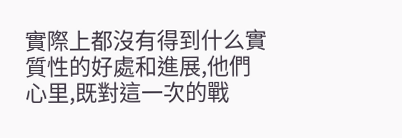實際上都沒有得到什么實質性的好處和進展,他們心里,既對這一次的戰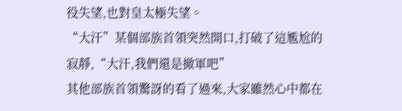役失望,也對皇太極失望。
“大汗”某個部族首領突然開口,打破了這尷尬的寂靜,“大汗,我們還是撤軍吧”
其他部族首領驚訝的看了過來,大家雖然心中都在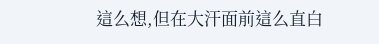這么想,但在大汗面前這么直白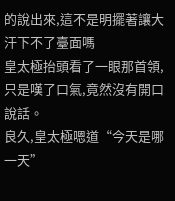的說出來,這不是明擺著讓大汗下不了臺面嗎
皇太極抬頭看了一眼那首領,只是嘆了口氣,竟然沒有開口說話。
良久,皇太極嗯道“今天是哪一天”